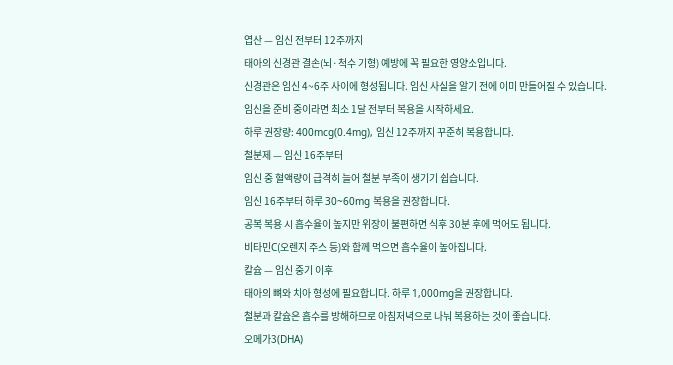엽산 — 임신 전부터 12주까지
태아의 신경관 결손(뇌·척수 기형) 예방에 꼭 필요한 영양소입니다.
신경관은 임신 4~6주 사이에 형성됩니다. 임신 사실을 알기 전에 이미 만들어질 수 있습니다.
임신을 준비 중이라면 최소 1달 전부터 복용을 시작하세요.
하루 권장량: 400mcg(0.4mg), 임신 12주까지 꾸준히 복용합니다.
철분제 — 임신 16주부터
임신 중 혈액량이 급격히 늘어 철분 부족이 생기기 쉽습니다.
임신 16주부터 하루 30~60mg 복용을 권장합니다.
공복 복용 시 흡수율이 높지만 위장이 불편하면 식후 30분 후에 먹어도 됩니다.
비타민C(오렌지 주스 등)와 함께 먹으면 흡수율이 높아집니다.
칼슘 — 임신 중기 이후
태아의 뼈와 치아 형성에 필요합니다. 하루 1,000mg을 권장합니다.
철분과 칼슘은 흡수를 방해하므로 아침저녁으로 나눠 복용하는 것이 좋습니다.
오메가3(DHA)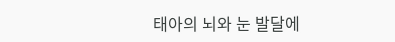태아의 뇌와 눈 발달에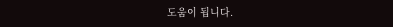도움이 됩니다.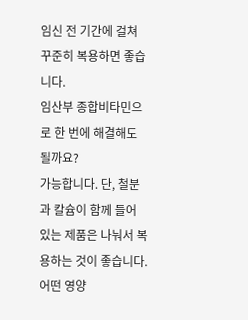임신 전 기간에 걸쳐 꾸준히 복용하면 좋습니다.
임산부 종합비타민으로 한 번에 해결해도 될까요?
가능합니다. 단, 철분과 칼슘이 함께 들어 있는 제품은 나눠서 복용하는 것이 좋습니다.
어떤 영양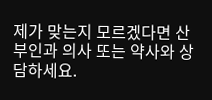제가 맞는지 모르겠다면 산부인과 의사 또는 약사와 상담하세요.